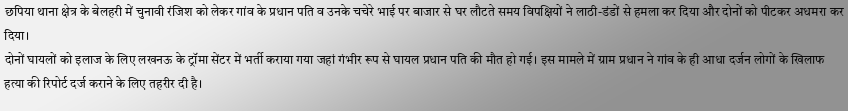छपिया थाना क्षेत्र के बेलहरी में चुनावी रंजिश को लेकर गांव के प्रधान पति व उनके चचेरे भाई पर बाजार से घर लौटते समय विपक्षियों ने लाठी-डंडों से हमला कर दिया और दोनों को पीटकर अधमरा कर दिया।
दोनों घायलों को इलाज के लिए लखनऊ के ट्रॉमा सेंटर में भर्ती कराया गया जहां गंभीर रूप से घायल प्रधान पति की मौत हो गई। इस मामले में ग्राम प्रधान ने गांव के ही आधा दर्जन लोगों के खिलाफ हत्या की रिपोर्ट दर्ज कराने के लिए तहरीर दी है।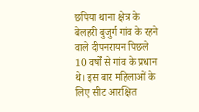छपिया थाना क्षेत्र के बेलहरी बुजुर्ग गांव के रहने वाले दीपनरायन पिछले 10 वर्षों से गांव के प्रधान थे। इस बार महिलाओं के लिए सीट आरक्षित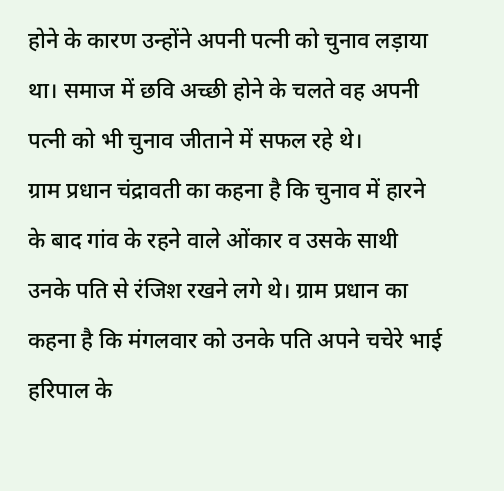होने के कारण उन्होंने अपनी पत्नी को चुनाव लड़ाया था। समाज में छवि अच्छी होने के चलते वह अपनी पत्नी को भी चुनाव जीताने में सफल रहे थे।
ग्राम प्रधान चंद्रावती का कहना है कि चुनाव में हारने के बाद गांव के रहने वाले ओंकार व उसके साथी उनके पति से रंजिश रखने लगे थे। ग्राम प्रधान का कहना है कि मंगलवार को उनके पति अपने चचेरे भाई हरिपाल के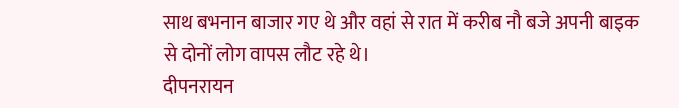साथ बभनान बाजार गए थे और वहां से रात में करीब नौ बजे अपनी बाइक से दोनों लोग वापस लौट रहे थे।
दीपनरायन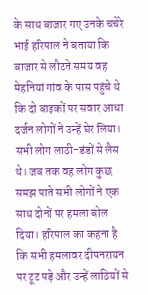के साथ बाजार गए उनके चचेरे भाई हरिपाल ने बताया कि बाजार से लौटते समय वह मेहनियां गांव के पास पहुंचे थे कि दो बाइकों पर सवार आधा दर्जन लोगों ने उन्हें घेर लिया। सभी लोग लाठी-डंडों से लैस थे। जब तक वह लोग कुछ समझ पाते सभी लोगों ने एक साथ दोनों पर हमला बोल दिया। हरिपाल का कहना है कि सभी हमलावर दीपनरायन पर टूट पड़े और उन्हें लाठियों से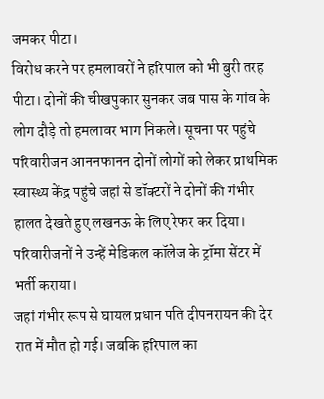जमकर पीटा।
विरोध करने पर हमलावरों ने हरिपाल को भी बुरी तरह पीटा। दोनों की चीखपुकार सुनकर जब पास के गांव के लोग दौड़े तो हमलावर भाग निकले। सूचना पर पहुंचे परिवारीजन आननफानन दोनों लोगों को लेकर प्राथमिक स्वास्थ्य केंद्र पहुंचे जहां से डॉक्टरों ने दोनों की गंभीर हालत देखते हुए लखनऊ के लिए रेफर कर दिया। परिवारीजनों ने उन्हें मेडिकल कॉलेज के ट्रॉमा सेंटर में भर्ती कराया।
जहां गंभीर रूप से घायल प्रधान पति दीपनरायन की देर रात में मौत हो गई। जबकि हरिपाल का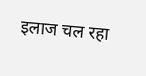इलाज चल रहा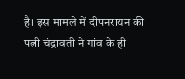है। इस मामले में दीपनरायन की पत्नी चंद्रावती ने गांव के ही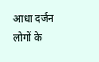आधा दर्जन लोगों के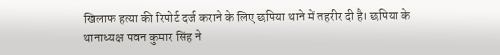खिलाफ हत्या की रिपोर्ट दर्ज कराने के लिए छपिया थाने में तहरीर दी है। छपिया के थानाध्यक्ष पवन कुमार सिंह ने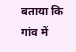बताया कि गांव में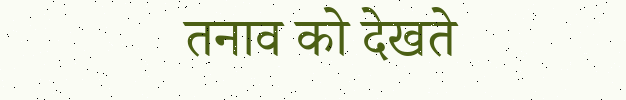तनाव को देखते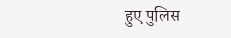हुए पुलिस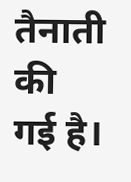तैनाती की गई है।